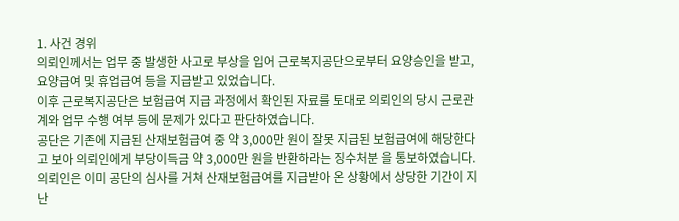1. 사건 경위
의뢰인께서는 업무 중 발생한 사고로 부상을 입어 근로복지공단으로부터 요양승인을 받고, 요양급여 및 휴업급여 등을 지급받고 있었습니다.
이후 근로복지공단은 보험급여 지급 과정에서 확인된 자료를 토대로 의뢰인의 당시 근로관계와 업무 수행 여부 등에 문제가 있다고 판단하였습니다.
공단은 기존에 지급된 산재보험급여 중 약 3,000만 원이 잘못 지급된 보험급여에 해당한다고 보아 의뢰인에게 부당이득금 약 3,000만 원을 반환하라는 징수처분 을 통보하였습니다.
의뢰인은 이미 공단의 심사를 거쳐 산재보험급여를 지급받아 온 상황에서 상당한 기간이 지난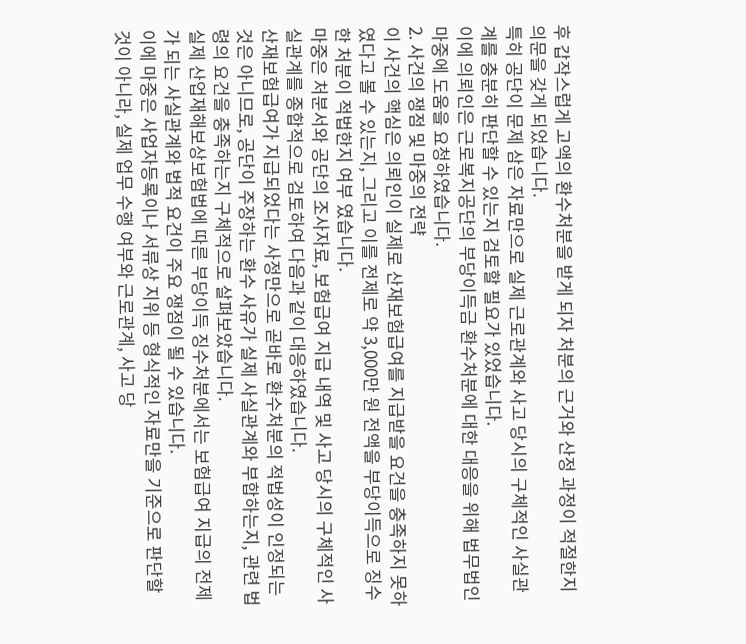후 갑작스럽게 고액의 환수처분을 받게 되자 처분의 근거와 산정 과정이 적절한지 의문을 갖게 되었습니다.
특히 공단이 문제 삼은 자료만으로 실제 근로관계와 사고 당시의 구체적인 사실관계를 충분히 판단할 수 있는지 검토할 필요가 있었습니다.
이에 의뢰인은 근로복지공단의 부당이득금 환수처분에 대한 대응을 위해 법무법인 마중에 도움을 요청하였습니다.
2. 사건의 쟁점 및 마중의 전략
이 사건의 핵심은 의뢰인이 실제로 산재보험급여를 지급받을 요건을 충족하지 못하였다고 볼 수 있는지, 그리고 이를 전제로 약 3,000만 원 전액을 부당이득으로 징수한 처분이 적법한지 여부 였습니다.
마중은 처분서와 공단의 조사자료, 보험급여 지급 내역 및 사고 당시의 구체적인 사실관계를 종합적으로 검토하여 다음과 같이 대응하였습니다.
산재보험급여가 지급되었다는 사정만으로 곧바로 환수처분의 적법성이 인정되는 것은 아니므로, 공단이 주장하는 환수 사유가 실제 사실관계와 부합하는지, 관련 법령의 요건을 충족하는지 구체적으로 살펴보았습니다.
실제 산업재해보상보험법에 따른 부당이득 징수처분에서는 보험급여 지급의 전제가 되는 사실관계와 법적 요건이 주요 쟁점이 될 수 있습니다.
이에 마중은 사업자등록이나 서류상 지위 등 형식적인 자료만을 기준으로 판단할 것이 아니라, 실제 업무 수행 여부와 근로관계, 사고 당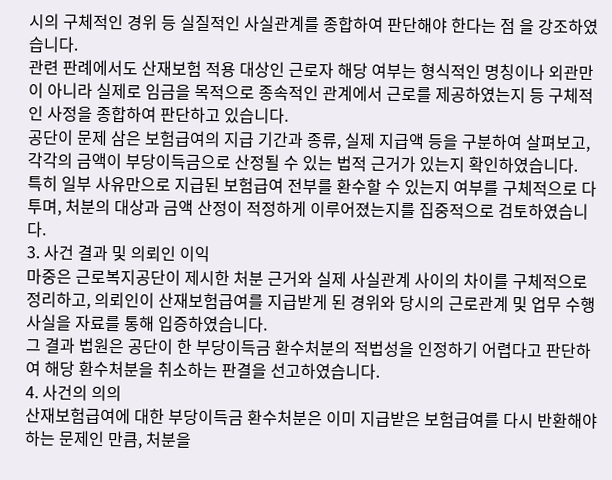시의 구체적인 경위 등 실질적인 사실관계를 종합하여 판단해야 한다는 점 을 강조하였습니다.
관련 판례에서도 산재보험 적용 대상인 근로자 해당 여부는 형식적인 명칭이나 외관만이 아니라 실제로 임금을 목적으로 종속적인 관계에서 근로를 제공하였는지 등 구체적인 사정을 종합하여 판단하고 있습니다.
공단이 문제 삼은 보험급여의 지급 기간과 종류, 실제 지급액 등을 구분하여 살펴보고, 각각의 금액이 부당이득금으로 산정될 수 있는 법적 근거가 있는지 확인하였습니다.
특히 일부 사유만으로 지급된 보험급여 전부를 환수할 수 있는지 여부를 구체적으로 다투며, 처분의 대상과 금액 산정이 적정하게 이루어졌는지를 집중적으로 검토하였습니다.
3. 사건 결과 및 의뢰인 이익
마중은 근로복지공단이 제시한 처분 근거와 실제 사실관계 사이의 차이를 구체적으로 정리하고, 의뢰인이 산재보험급여를 지급받게 된 경위와 당시의 근로관계 및 업무 수행 사실을 자료를 통해 입증하였습니다.
그 결과 법원은 공단이 한 부당이득금 환수처분의 적법성을 인정하기 어렵다고 판단하여 해당 환수처분을 취소하는 판결을 선고하였습니다.
4. 사건의 의의
산재보험급여에 대한 부당이득금 환수처분은 이미 지급받은 보험급여를 다시 반환해야 하는 문제인 만큼, 처분을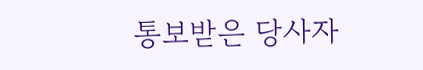통보받은 당사자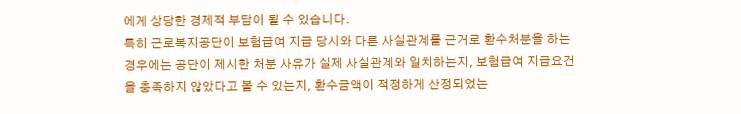에게 상당한 경제적 부담이 될 수 있습니다.
특히 근로복지공단이 보험급여 지급 당시와 다른 사실관계를 근거로 환수처분을 하는 경우에는 공단이 제시한 처분 사유가 실제 사실관계와 일치하는지, 보험급여 지급요건을 충족하지 않았다고 볼 수 있는지, 환수금액이 적정하게 산정되었는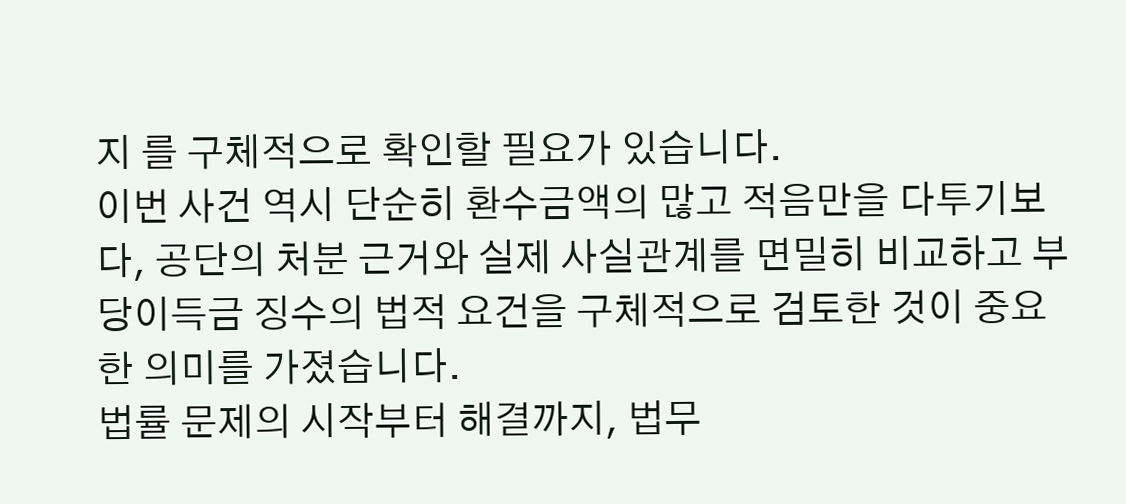지 를 구체적으로 확인할 필요가 있습니다.
이번 사건 역시 단순히 환수금액의 많고 적음만을 다투기보다, 공단의 처분 근거와 실제 사실관계를 면밀히 비교하고 부당이득금 징수의 법적 요건을 구체적으로 검토한 것이 중요한 의미를 가졌습니다.
법률 문제의 시작부터 해결까지, 법무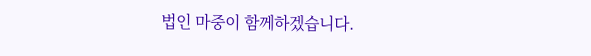법인 마중이 함께하겠습니다.